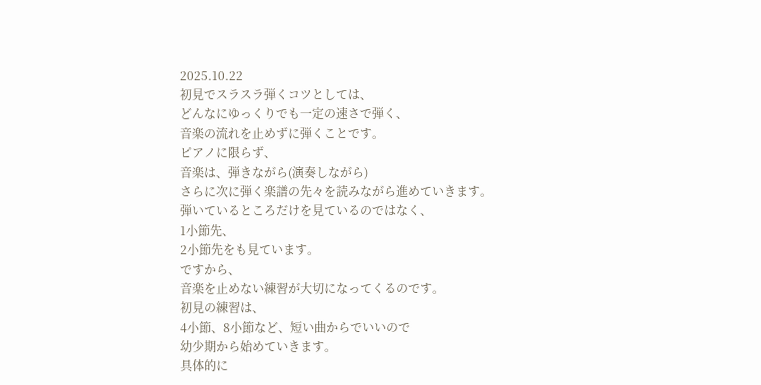2025.10.22
初見でスラスラ弾くコツとしては、
どんなにゆっくりでも一定の速さで弾く、
音楽の流れを止めずに弾くことです。
ピアノに限らず、
音楽は、弾きながら(演奏しながら)
さらに次に弾く楽譜の先々を読みながら進めていきます。
弾いているところだけを見ているのではなく、
1小節先、
2小節先をも見ています。
ですから、
音楽を止めない練習が大切になってくるのです。
初見の練習は、
4小節、8小節など、短い曲からでいいので
幼少期から始めていきます。
具体的に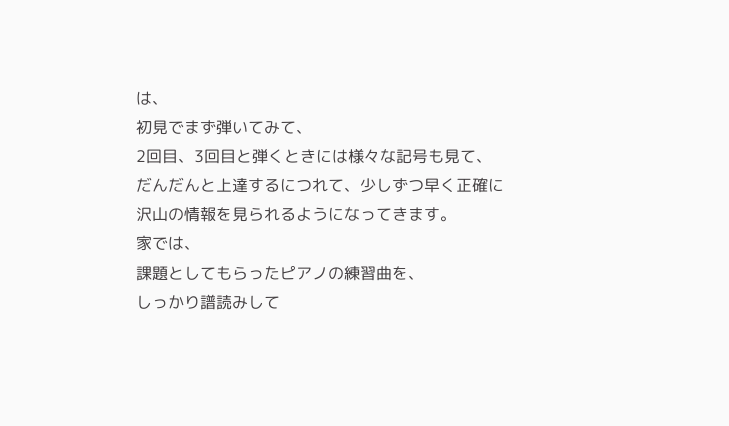は、
初見でまず弾いてみて、
2回目、3回目と弾くときには様々な記号も見て、
だんだんと上達するにつれて、少しずつ早く正確に
沢山の情報を見られるようになってきます。
家では、
課題としてもらったピアノの練習曲を、
しっかり譜読みして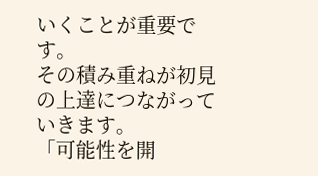いくことが重要です。
その積み重ねが初見の上達につながっていきます。
「可能性を開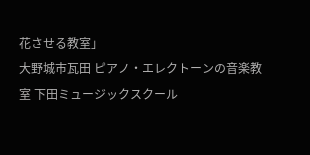花させる教室」
大野城市瓦田 ピアノ・エレクトーンの音楽教室 下田ミュージックスクール